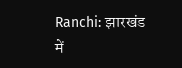Ranchi: झारखंड में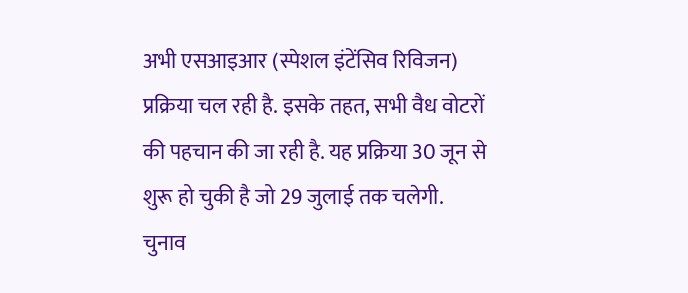अभी एसआइआर (स्पेशल इंटेंसिव रिविजन) प्रक्रिया चल रही है. इसके तहत, सभी वैध वोटरों की पहचान की जा रही है. यह प्रक्रिया 30 जून से शुरू हो चुकी है जो 29 जुलाई तक चलेगी. चुनाव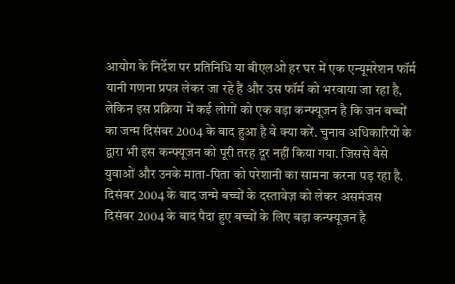आयोग के निर्देश पर प्रतिनिधि या बीएलओ हर घर में एक एन्यूमरेशन फॉर्म यानी गणना प्रपत्र लेकर जा रहे हैं और उस फॉर्म को भरवाया जा रहा है, लेकिन इस प्रक्रिया में कई लोगों को एक बड़ा कन्फ्यूजन है कि जन बच्चों का जन्म दिसंबर 2004 के बाद हुआ है वे क्या करें. चुनाव अधिकारियों के द्वारा भी इस कन्फ्यूजन को पूरी तरह दूर नहीं किया गया. जिससे वैसे युवाओं और उनके माता-पिता को परेशानी का सामना करना पड़ रहा है.
दिसंबर 2004 के बाद जन्मे बच्चों के दस्तावेज़ को लेकर असमंजस
दिसंबर 2004 के बाद पैदा हुए बच्चों के लिए बड़ा कन्फ्यूजन है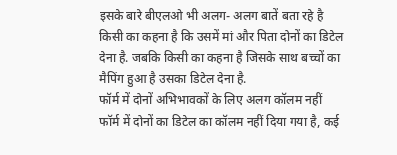इसके बारे बीएलओ भी अलग- अलग बातें बता रहे है किसी का कहना है कि उसमें मां और पिता दोनों का डिटेल देना है. जबकि किसी का कहना है जिसके साथ बच्चों का मैपिंग हुआ है उसका डिटेल देना है.
फॉर्म में दोनों अभिभावकों के लिए अलग कॉलम नहीं
फॉर्म में दोनों का डिटेल का कॉलम नहीं दिया गया है, कई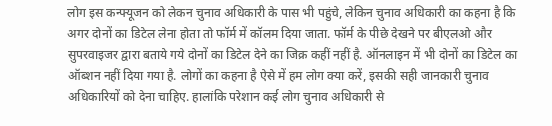लोग इस कन्फ्यूजन को लेकन चुनाव अधिकारी के पास भी पहुंचे, लेकिन चुनाव अधिकारी का कहना है कि अगर दोनों का डिटेल लेना होता तो फॉर्म में कॉलम दिया जाता. फॉर्म के पीछे देखने पर बीएलओ और सुपरवाइजर द्वारा बताये गये दोनों का डिटेल देने का जिक्र कहीं नहीं है. ऑनलाइन में भी दोनों का डिटेल का ऑब्शन नहीं दिया गया है. लोगों का कहना है ऐसे में हम लोग क्या करें, इसकी सही जानकारी चुनाव अधिकारियों को देना चाहिए. हालांकि परेशान कई लोग चुनाव अधिकारी से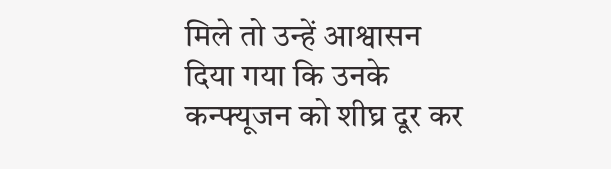मिले तो उन्हें आश्वासन दिया गया कि उनके कन्फ्यूजन को शीघ्र दूर कर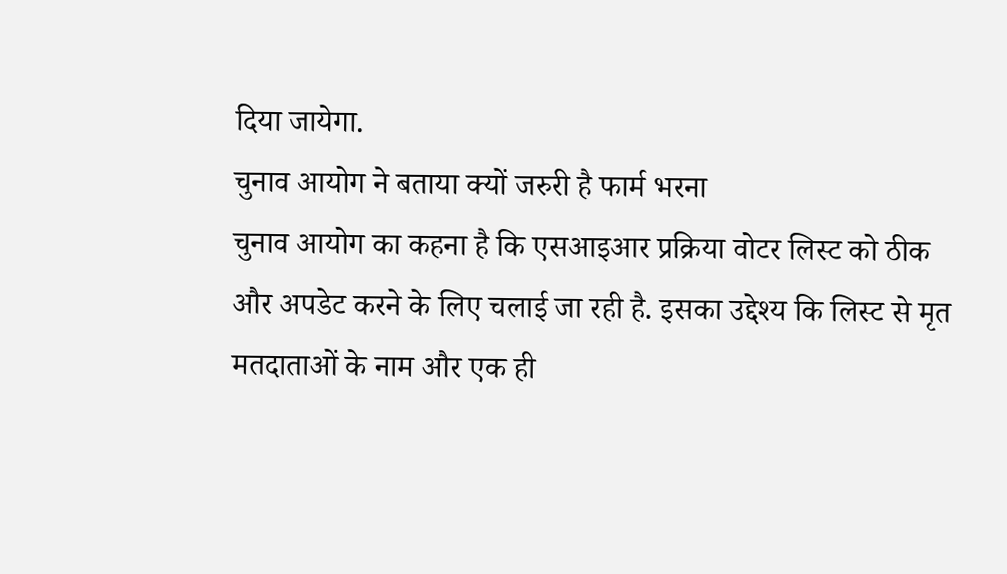दिया जायेगा.
चुनाव आयोग ने बताया क्यों जरुरी है फार्म भरना
चुनाव आयोग का कहना है कि एसआइआर प्रक्रिया वोटर लिस्ट को ठीक और अपडेट करने के लिए चलाई जा रही है. इसका उद्देश्य कि लिस्ट से मृत मतदाताओं के नाम और एक ही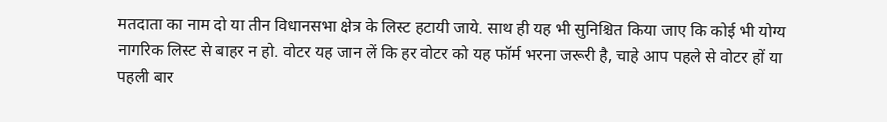मतदाता का नाम दो या तीन विधानसभा क्षेत्र के लिस्ट हटायी जाये. साथ ही यह भी सुनिश्चित किया जाए कि कोई भी योग्य नागरिक लिस्ट से बाहर न हो. वोटर यह जान लें कि हर वोटर को यह फॉर्म भरना जरूरी है, चाहे आप पहले से वोटर हों या पहली बार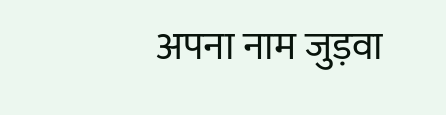अपना नाम जुड़वा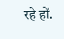रहे हों.